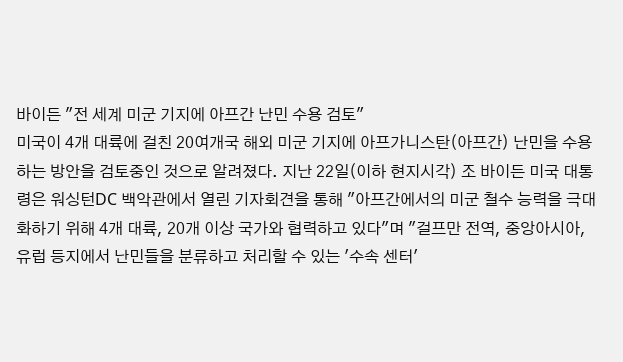바이든 "전 세계 미군 기지에 아프간 난민 수용 검토"
미국이 4개 대륙에 걸친 20여개국 해외 미군 기지에 아프가니스탄(아프간) 난민을 수용하는 방안을 검토중인 것으로 알려졌다. 지난 22일(이하 현지시각) 조 바이든 미국 대통령은 워싱턴DC 백악관에서 열린 기자회견을 통해 "아프간에서의 미군 철수 능력을 극대화하기 위해 4개 대륙, 20개 이상 국가와 협력하고 있다"며 "걸프만 전역, 중앙아시아, 유럽 등지에서 난민들을 분류하고 처리할 수 있는 '수속 센터'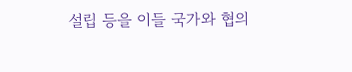설립 등을 이들 국가와 협의